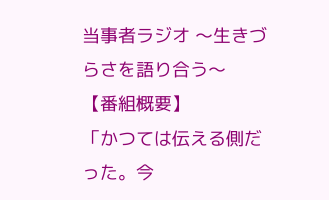当事者ラジオ 〜生きづらさを語り合う〜
【番組概要】
「かつては伝える側だった。今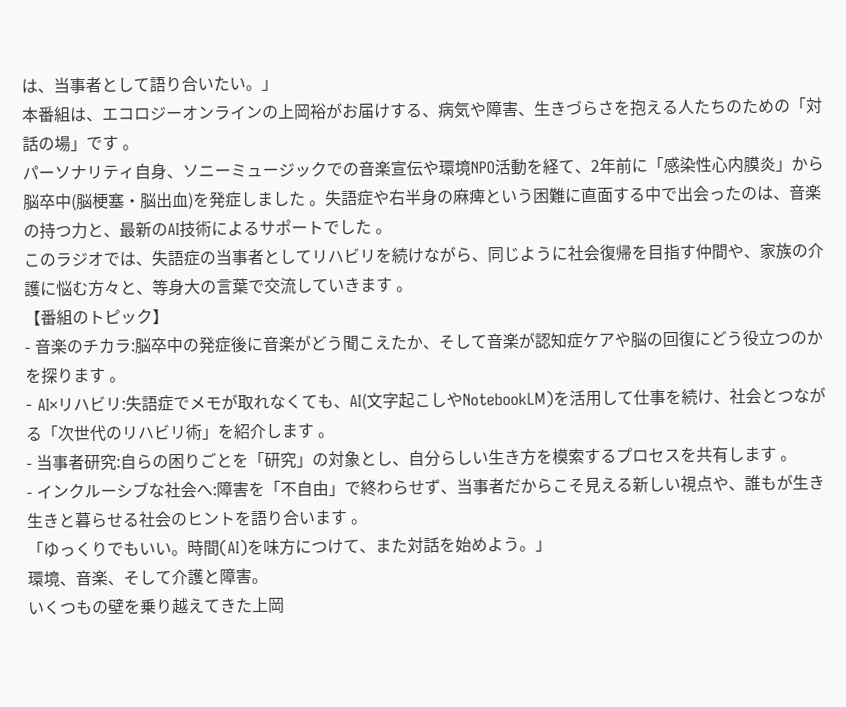は、当事者として語り合いたい。」
本番組は、エコロジーオンラインの上岡裕がお届けする、病気や障害、生きづらさを抱える人たちのための「対話の場」です 。
パーソナリティ自身、ソニーミュージックでの音楽宣伝や環境NPO活動を経て、2年前に「感染性心内膜炎」から脳卒中(脳梗塞・脳出血)を発症しました 。失語症や右半身の麻痺という困難に直面する中で出会ったのは、音楽の持つ力と、最新のAI技術によるサポートでした 。
このラジオでは、失語症の当事者としてリハビリを続けながら、同じように社会復帰を目指す仲間や、家族の介護に悩む方々と、等身大の言葉で交流していきます 。
【番組のトピック】
- 音楽のチカラ:脳卒中の発症後に音楽がどう聞こえたか、そして音楽が認知症ケアや脳の回復にどう役立つのかを探ります 。
- AI×リハビリ:失語症でメモが取れなくても、AI(文字起こしやNotebookLM)を活用して仕事を続け、社会とつながる「次世代のリハビリ術」を紹介します 。
- 当事者研究:自らの困りごとを「研究」の対象とし、自分らしい生き方を模索するプロセスを共有します 。
- インクルーシブな社会へ:障害を「不自由」で終わらせず、当事者だからこそ見える新しい視点や、誰もが生き生きと暮らせる社会のヒントを語り合います 。
「ゆっくりでもいい。時間(AI)を味方につけて、また対話を始めよう。」
環境、音楽、そして介護と障害。
いくつもの壁を乗り越えてきた上岡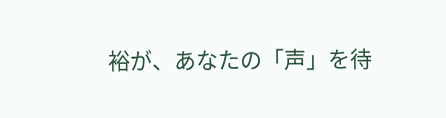裕が、あなたの「声」を待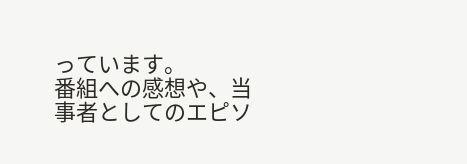っています。
番組への感想や、当事者としてのエピソ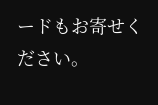ードもお寄せください。